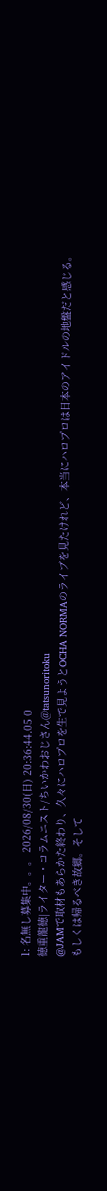1: 名無し募集中。。。 2026/08/30(日) 20:36:44.05 0
徳重龍徳|ライター・コラムニスト/ちいかわおじさん@tatsunoritoku
@JAMで取材もあらかた終わり、久々にハロプロを生で見ようとOCHA NORMAのライブを見たけれど、本当にハロプロは日本のアイドルの地盤だと感じる。
もしくは帰るべき故郷。そして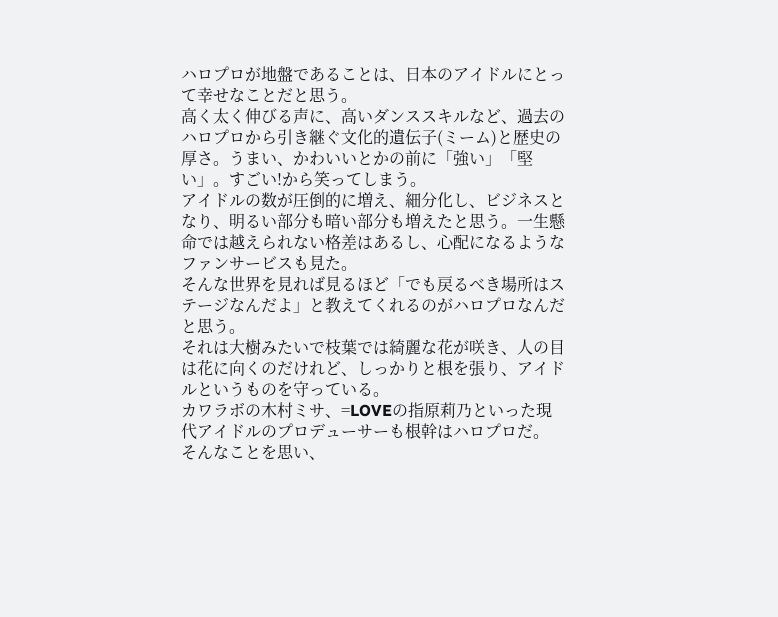ハロプロが地盤であることは、日本のアイドルにとって幸せなことだと思う。
高く太く伸びる声に、高いダンススキルなど、過去のハロプロから引き継ぐ文化的遺伝子(ミーム)と歴史の厚さ。うまい、かわいいとかの前に「強い」「堅い」。すごい!から笑ってしまう。
アイドルの数が圧倒的に増え、細分化し、ビジネスとなり、明るい部分も暗い部分も増えたと思う。一生懸命では越えられない格差はあるし、心配になるようなファンサービスも見た。
そんな世界を見れば見るほど「でも戻るべき場所はステージなんだよ」と教えてくれるのがハロプロなんだと思う。
それは大樹みたいで枝葉では綺麗な花が咲き、人の目は花に向くのだけれど、しっかりと根を張り、アイドルというものを守っている。
カワラボの木村ミサ、=LOVEの指原莉乃といった現代アイドルのプロデューサーも根幹はハロプロだ。
そんなことを思い、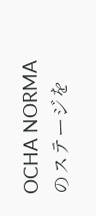OCHA NORMAのステージを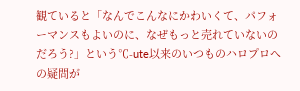観ていると「なんでこんなにかわいくて、パフォーマンスもよいのに、なぜもっと売れていないのだろう?」という℃-ute以来のいつものハロプロへの疑問が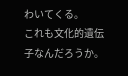わいてくる。
これも文化的遺伝子なんだろうか。